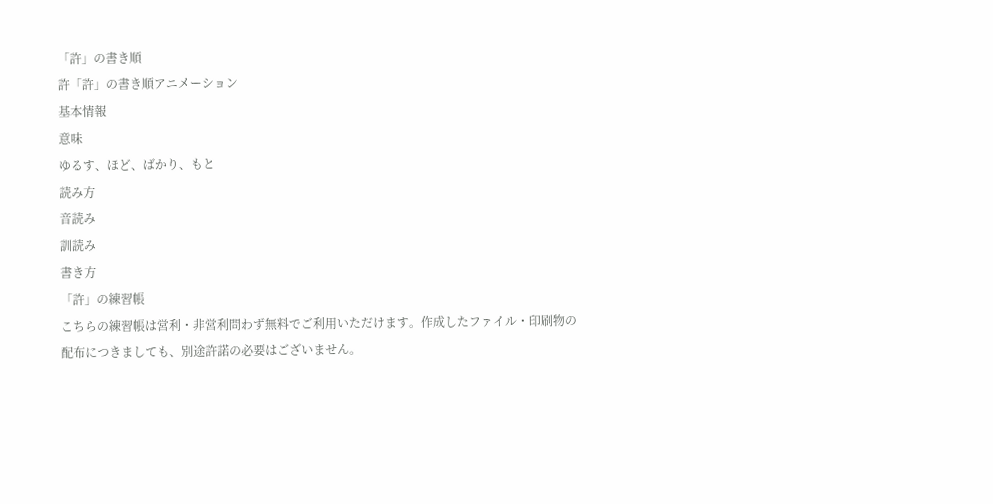「許」の書き順
許「許」の書き順アニメーション
基本情報
意味
ゆるす、ほど、ばかり、もと
読み方
音読み
訓読み
書き方
「許」の練習帳
こちらの練習帳は営利・非営利問わず無料でご利用いただけます。作成したファイル・印刷物の配布につきましても、別途許諾の必要はございません。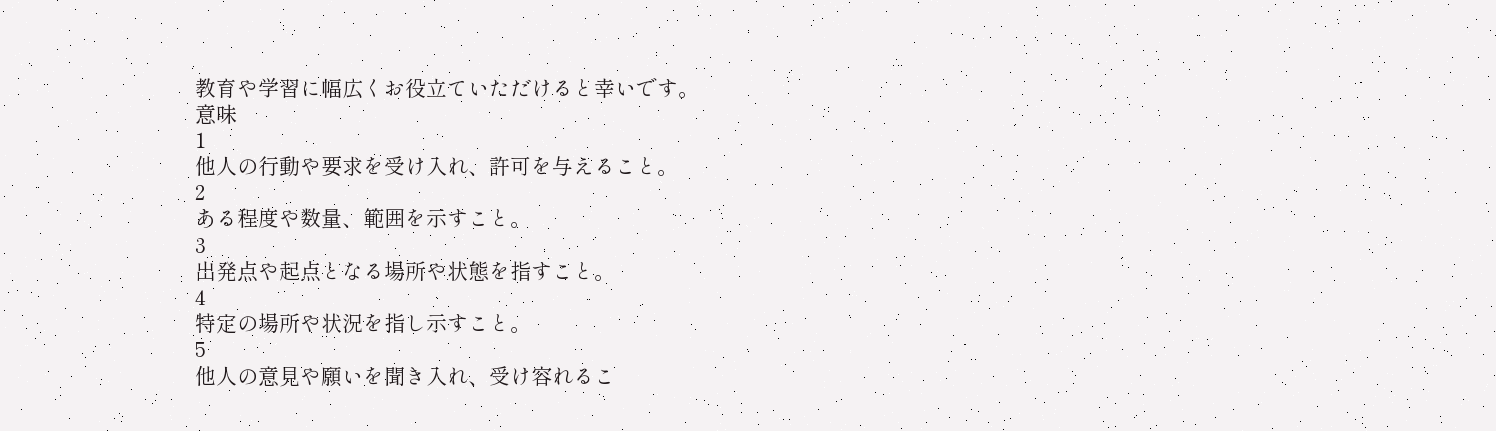教育や学習に幅広くお役立ていただけると幸いです。
意味
1
他人の行動や要求を受け入れ、許可を与えること。
2
ある程度や数量、範囲を示すこと。
3
出発点や起点となる場所や状態を指すこと。
4
特定の場所や状況を指し示すこと。
5
他人の意見や願いを聞き入れ、受け容れるこ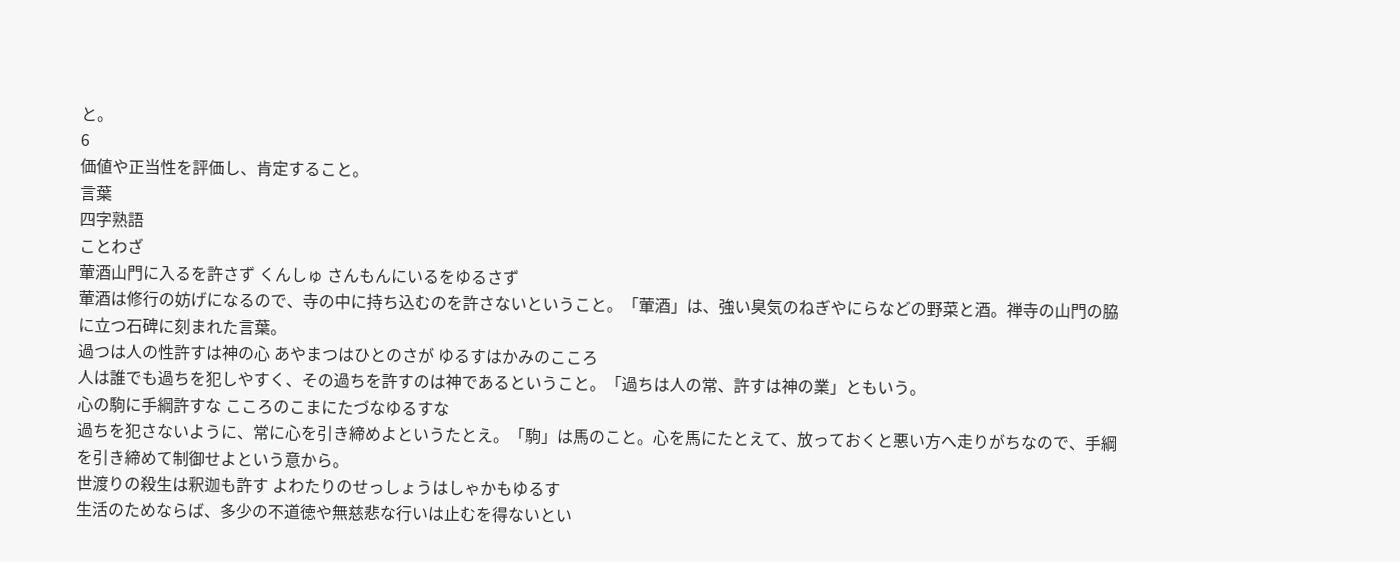と。
6
価値や正当性を評価し、肯定すること。
言葉
四字熟語
ことわざ
葷酒山門に入るを許さず くんしゅ さんもんにいるをゆるさず
葷酒は修行の妨げになるので、寺の中に持ち込むのを許さないということ。「葷酒」は、強い臭気のねぎやにらなどの野菜と酒。禅寺の山門の脇に立つ石碑に刻まれた言葉。
過つは人の性許すは神の心 あやまつはひとのさが ゆるすはかみのこころ
人は誰でも過ちを犯しやすく、その過ちを許すのは神であるということ。「過ちは人の常、許すは神の業」ともいう。
心の駒に手綱許すな こころのこまにたづなゆるすな
過ちを犯さないように、常に心を引き締めよというたとえ。「駒」は馬のこと。心を馬にたとえて、放っておくと悪い方へ走りがちなので、手綱を引き締めて制御せよという意から。
世渡りの殺生は釈迦も許す よわたりのせっしょうはしゃかもゆるす
生活のためならば、多少の不道徳や無慈悲な行いは止むを得ないとい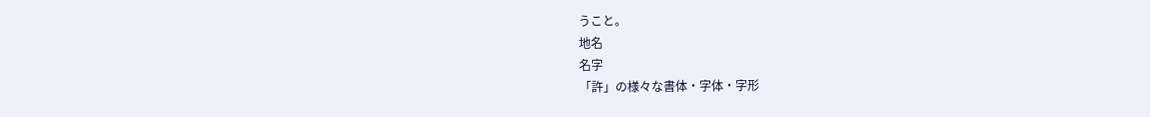うこと。
地名
名字
「許」の様々な書体・字体・字形